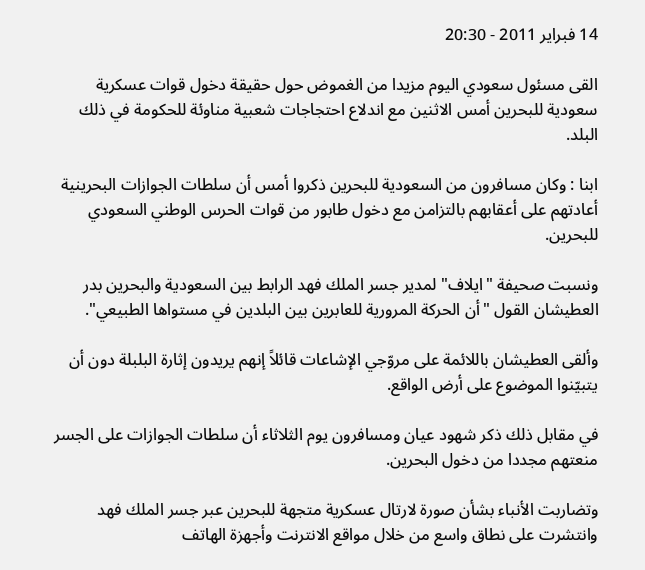14 فبراير 2011 - 20:30

القى مسئول سعودي اليوم مزيدا من الغموض حول حقيقة دخول قوات عسكرية سعودية للبحرين أمس الاثنين مع اندلاع احتجاجات شعبية مناوئة للحكومة في ذلك البلد.

ابنا : وكان مسافرون من السعودية للبحرين ذكروا أمس أن سلطات الجوازات البحرينية أعادتهم على أعقابهم بالتزامن مع دخول طابور من قوات الحرس الوطني السعودي للبحرين.

ونسبت صحيفة "ايلاف" لمدير جسر الملك فهد الرابط بين السعودية والبحرين بدر العطيشان القول "أن الحركة المرورية للعابرين بين البلدين في مستواها الطبيعي".

وألقى العطيشان باللائمة على مروّجي الإشاعات قائلاً إنهم يريدون إثارة البلبلة دون أن يتبيّنوا الموضوع على أرض الواقع.

في مقابل ذلك ذكر شهود عيان ومسافرون يوم الثلاثاء أن سلطات الجوازات على الجسر منعتهم مجددا من دخول البحرين.

وتضاربت الأنباء بشأن صورة لارتال عسكرية متجهة للبحرين عبر جسر الملك فهد وانتشرت على نطاق واسع من خلال مواقع الانترنت وأجهزة الهاتف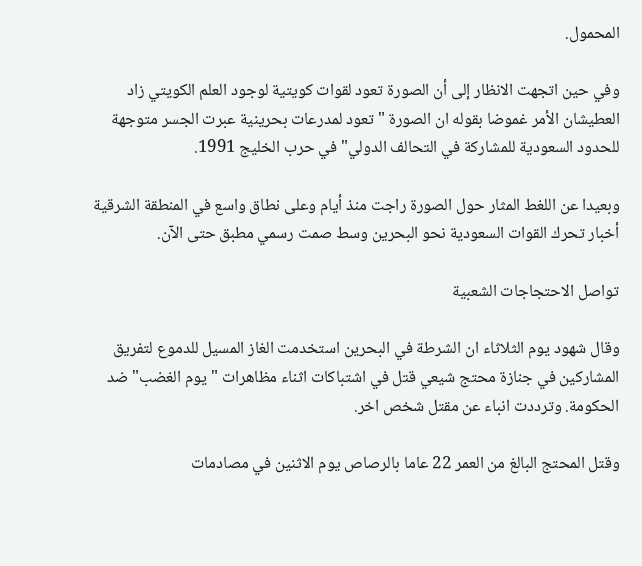المحمول.

وفي حين اتجهت الانظار إلى أن الصورة تعود لقوات كويتية لوجود العلم الكويتي زاد العطيشان الأمر غموضا بقوله ان الصورة "تعود لمدرعات بحرينية عبرت الجسر متوجهة للحدود السعودية للمشاركة في التحالف الدولي" في حرب الخليج 1991.

وبعيدا عن اللغط المثار حول الصورة راجت منذ أيام وعلى نطاق واسع في المنطقة الشرقية أخبار تحرك القوات السعودية نحو البحرين وسط صمت رسمي مطبق حتى الآن.

تواصل الاحتجاجات الشعبية

وقال شهود يوم الثلاثاء ان الشرطة في البحرين استخدمت الغاز المسيل للدموع لتفريق المشاركين في جنازة محتج شيعي قتل في اشتباكات اثناء مظاهرات "يوم الغضب" ضد الحكومة. وترددت انباء عن مقتل شخص اخر.

وقتل المحتج البالغ من العمر 22 عاما بالرصاص يوم الاثنين في مصادمات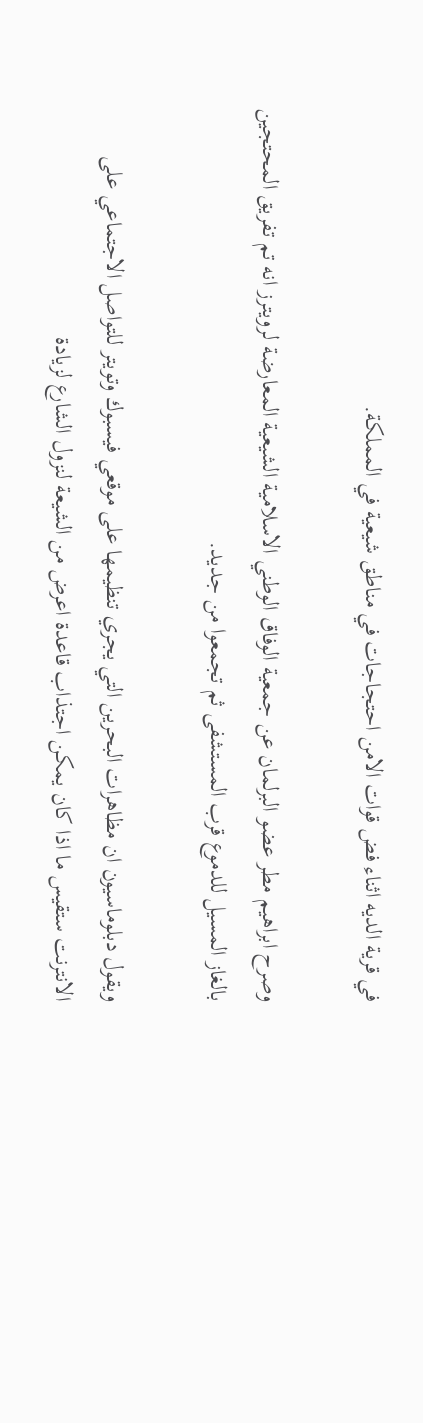في قرية الديه اثناء فض قوات الامن احتجاجات في مناطق شيعية في المملكة.

وصرح ابراهيم مطر عضو البرلمان عن جمعية الوفاق الوطني الاسلامية الشيعية المعارضة لرويترز انه تم تفريق المحتجين بالغاز المسيل للدموع قرب المستشفى ثم تجمعوا من جديد.

ويقول دبلوماسيون ان مظاهرات البحرين التي يجري تنظيمها على موقعي فيسبوك وتويتر للتواصل الاجتماعي على الانترنت ستقيس ما اذا كان يمكن اجتذاب قاعدة اعرض من الشيعة لنزول الشارع لزيادة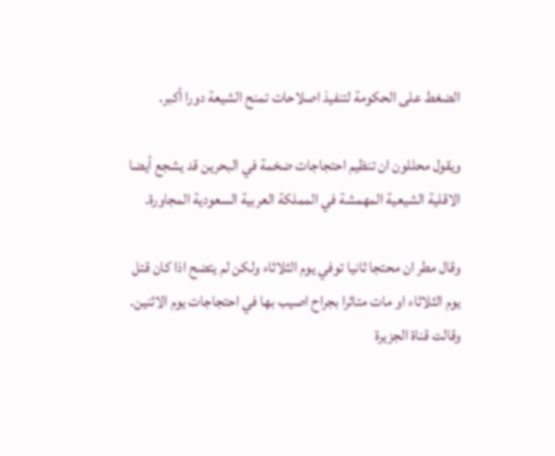الضغط على الحكومة لتنفيذ اصلاحات تمنح الشيعة دورا أكبر.

ويقول محللون ان تنظيم احتجاجات ضخمة في البحرين قد يشجع أيضا الاقلية الشيعية المهمشة في المملكة العربية السعودية المجاورة.

وقال مطر ان محتجا ثانيا توفي يوم الثلاثاء ولكن لم يتضح اذا كان قتل يوم الثلاثاء او مات متاثرا بجراح اصيب بها في احتجاجات يوم الاثنين. وقالت قناة الجزيرة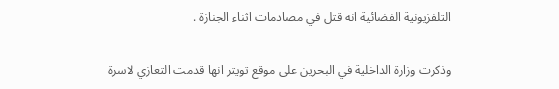التلفزيونية الفضائية انه قتل في مصادمات اثناء الجنازة .

وذكرت وزارة الداخلية في البحرين على موقع تويتر انها قدمت التعازي لاسرة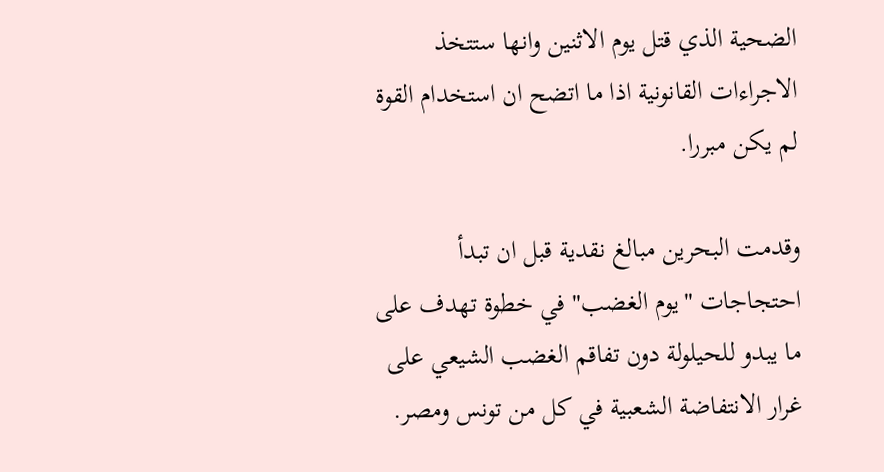الضحية الذي قتل يوم الاثنين وانها ستتخذ الاجراءات القانونية اذا ما اتضح ان استخدام القوة لم يكن مبررا.

وقدمت البحرين مبالغ نقدية قبل ان تبدأ احتجاجات "يوم الغضب" في خطوة تهدف على ما يبدو للحيلولة دون تفاقم الغضب الشيعي على غرار الانتفاضة الشعبية في كل من تونس ومصر.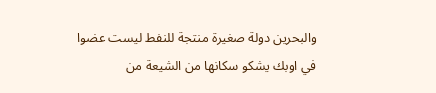والبحرين دولة صغيرة منتجة للنفط ليست عضوا في اوبك يشكو سكانها من الشيعة من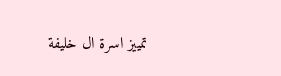تمييز اسرة ال خليفة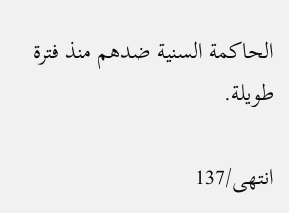الحاكمة السنية ضدهم منذ فترة طويلة.

انتهی/137